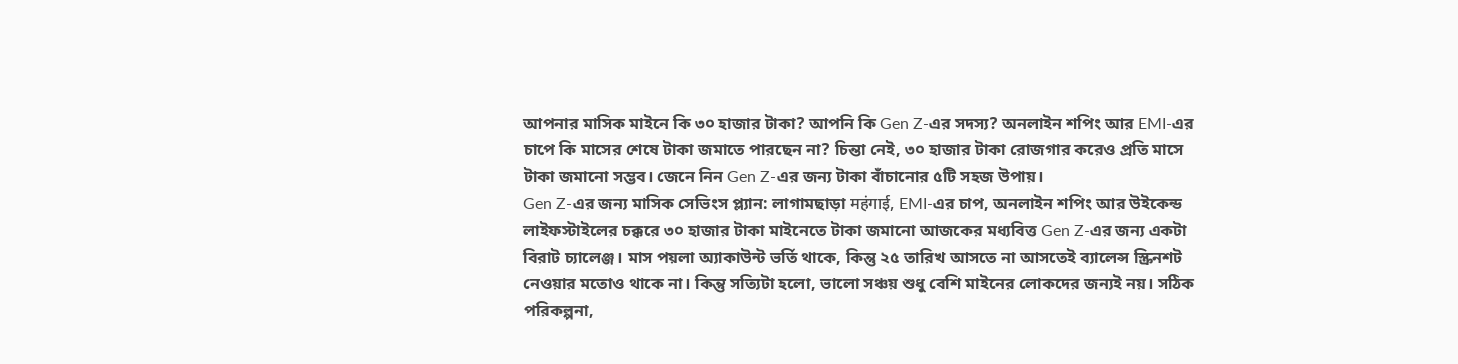আপনার মাসিক মাইনে কি ৩০ হাজার টাকা? আপনি কি Gen Z-এর সদস্য? অনলাইন শপিং আর EMI-এর চাপে কি মাসের শেষে টাকা জমাতে পারছেন না? চিন্তা নেই, ৩০ হাজার টাকা রোজগার করেও প্রতি মাসে টাকা জমানো সম্ভব। জেনে নিন Gen Z-এর জন্য টাকা বাঁচানোর ৫টি সহজ উপায়।
Gen Z-এর জন্য মাসিক সেভিংস প্ল্যান: লাগামছাড়া महंगाई, EMI-এর চাপ, অনলাইন শপিং আর উইকেন্ড লাইফস্টাইলের চক্করে ৩০ হাজার টাকা মাইনেতে টাকা জমানো আজকের মধ্যবিত্ত Gen Z-এর জন্য একটা বিরাট চ্যালেঞ্জ। মাস পয়লা অ্যাকাউন্ট ভর্তি থাকে, কিন্তু ২৫ তারিখ আসতে না আসতেই ব্যালেন্স স্ক্রিনশট নেওয়ার মতোও থাকে না। কিন্তু সত্যিটা হলো, ভালো সঞ্চয় শুধু বেশি মাইনের লোকদের জন্যই নয়। সঠিক পরিকল্পনা,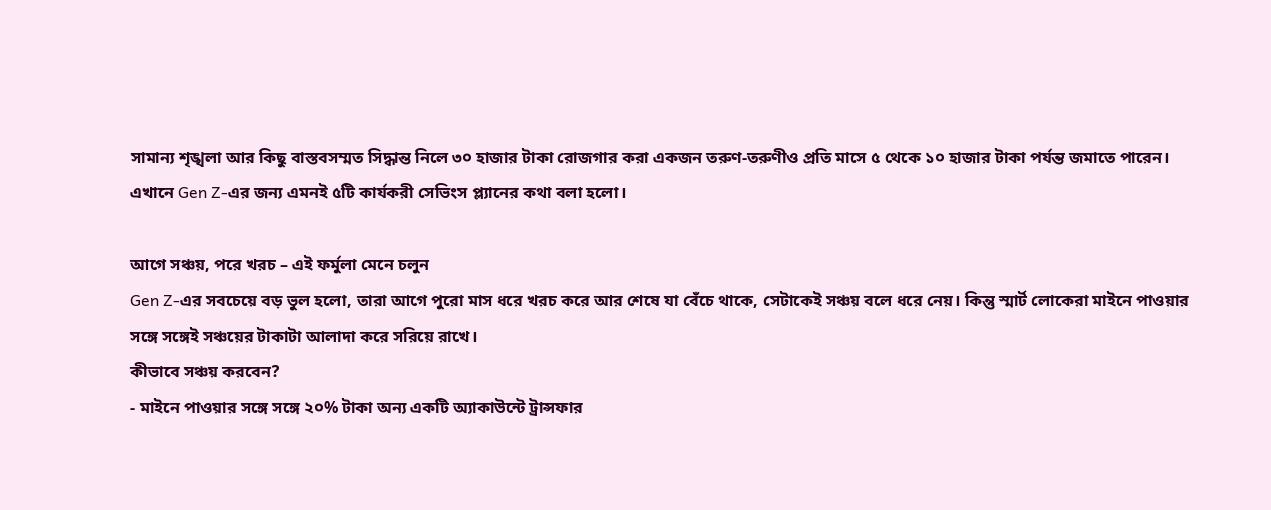সামান্য শৃঙ্খলা আর কিছু বাস্তবসম্মত সিদ্ধান্ত নিলে ৩০ হাজার টাকা রোজগার করা একজন তরুণ-তরুণীও প্রতি মাসে ৫ থেকে ১০ হাজার টাকা পর্যন্ত জমাতে পারেন। এখানে Gen Z-এর জন্য এমনই ৫টি কার্যকরী সেভিংস প্ল্যানের কথা বলা হলো।

আগে সঞ্চয়, পরে খরচ – এই ফর্মুলা মেনে চলুন
Gen Z-এর সবচেয়ে বড় ভুল হলো, তারা আগে পুরো মাস ধরে খরচ করে আর শেষে যা বেঁচে থাকে, সেটাকেই সঞ্চয় বলে ধরে নেয়। কিন্তু স্মার্ট লোকেরা মাইনে পাওয়ার সঙ্গে সঙ্গেই সঞ্চয়ের টাকাটা আলাদা করে সরিয়ে রাখে।
কীভাবে সঞ্চয় করবেন?
- মাইনে পাওয়ার সঙ্গে সঙ্গে ২০% টাকা অন্য একটি অ্যাকাউন্টে ট্রান্সফার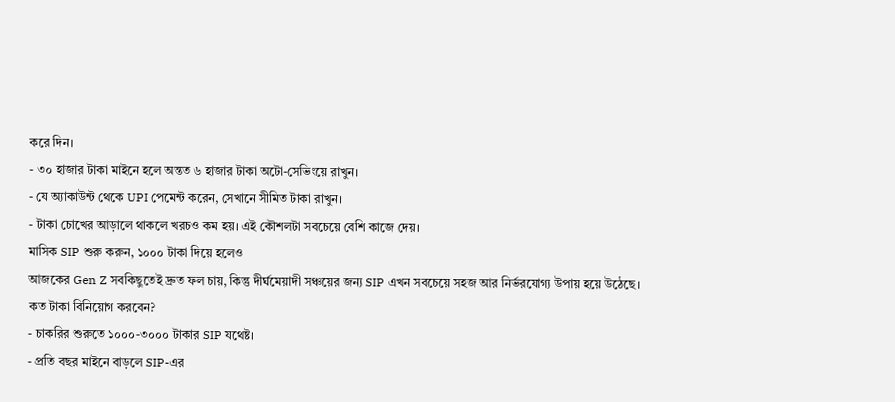করে দিন।
- ৩০ হাজার টাকা মাইনে হলে অন্তত ৬ হাজার টাকা অটো-সেভিংয়ে রাখুন।
- যে অ্যাকাউন্ট থেকে UPI পেমেন্ট করেন, সেখানে সীমিত টাকা রাখুন।
- টাকা চোখের আড়ালে থাকলে খরচও কম হয়। এই কৌশলটা সবচেয়ে বেশি কাজে দেয়।
মাসিক SIP শুরু করুন, ১০০০ টাকা দিয়ে হলেও
আজকের Gen Z সবকিছুতেই দ্রুত ফল চায়, কিন্তু দীর্ঘমেয়াদী সঞ্চয়ের জন্য SIP এখন সবচেয়ে সহজ আর নির্ভরযোগ্য উপায় হয়ে উঠেছে।
কত টাকা বিনিয়োগ করবেন?
- চাকরির শুরুতে ১০০০-৩০০০ টাকার SIP যথেষ্ট।
- প্রতি বছর মাইনে বাড়লে SIP-এর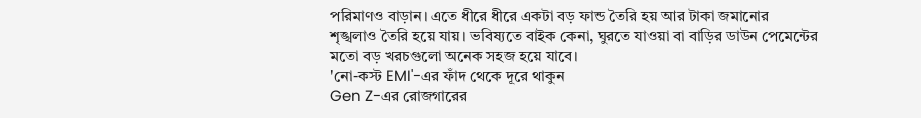পরিমাণও বাড়ান। এতে ধীরে ধীরে একটা বড় ফান্ড তৈরি হয় আর টাকা জমানোর শৃঙ্খলাও তৈরি হয়ে যায়। ভবিষ্যতে বাইক কেনা, ঘুরতে যাওয়া বা বাড়ির ডাউন পেমেন্টের মতো বড় খরচগুলো অনেক সহজ হয়ে যাবে।
'নো-কস্ট EMI'-এর ফাঁদ থেকে দূরে থাকুন
Gen Z-এর রোজগারের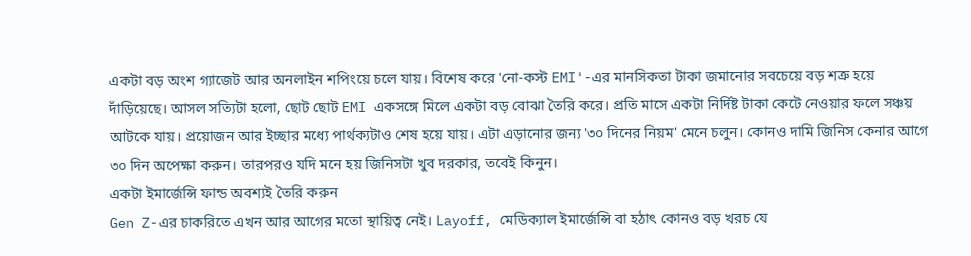একটা বড় অংশ গ্যাজেট আর অনলাইন শপিংয়ে চলে যায়। বিশেষ করে 'নো-কস্ট EMI'-এর মানসিকতা টাকা জমানোর সবচেয়ে বড় শত্রু হয়ে দাঁড়িয়েছে। আসল সত্যিটা হলো, ছোট ছোট EMI একসঙ্গে মিলে একটা বড় বোঝা তৈরি করে। প্রতি মাসে একটা নির্দিষ্ট টাকা কেটে নেওয়ার ফলে সঞ্চয় আটকে যায়। প্রয়োজন আর ইচ্ছার মধ্যে পার্থক্যটাও শেষ হয়ে যায়। এটা এড়ানোর জন্য '৩০ দিনের নিয়ম' মেনে চলুন। কোনও দামি জিনিস কেনার আগে ৩০ দিন অপেক্ষা করুন। তারপরও যদি মনে হয় জিনিসটা খুব দরকার, তবেই কিনুন।
একটা ইমার্জেন্সি ফান্ড অবশ্যই তৈরি করুন
Gen Z-এর চাকরিতে এখন আর আগের মতো স্থায়িত্ব নেই। Layoff, মেডিক্যাল ইমার্জেন্সি বা হঠাৎ কোনও বড় খরচ যে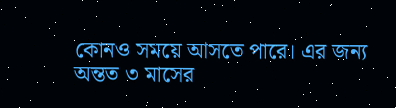কোনও সময়ে আসতে পারে। এর জন্য অন্তত ৩ মাসের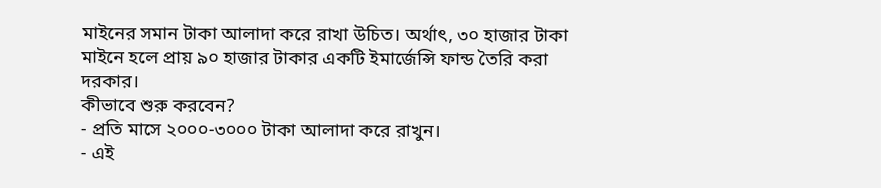মাইনের সমান টাকা আলাদা করে রাখা উচিত। অর্থাৎ, ৩০ হাজার টাকা মাইনে হলে প্রায় ৯০ হাজার টাকার একটি ইমার্জেন্সি ফান্ড তৈরি করা দরকার।
কীভাবে শুরু করবেন?
- প্রতি মাসে ২০০০-৩০০০ টাকা আলাদা করে রাখুন।
- এই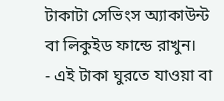টাকাটা সেভিংস অ্যাকাউন্ট বা লিকুইড ফান্ডে রাখুন।
- এই টাকা ঘুরতে যাওয়া বা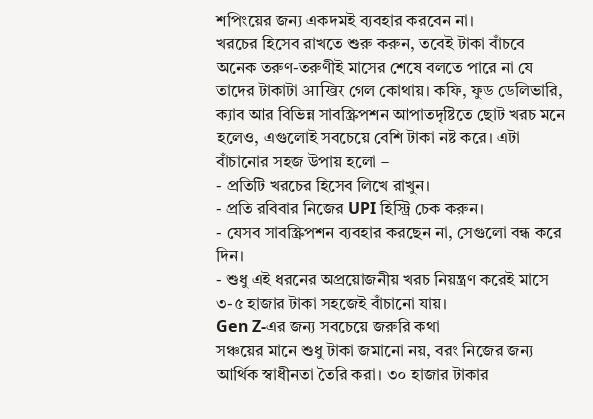শপিংয়ের জন্য একদমই ব্যবহার করবেন না।
খরচের হিসেব রাখতে শুরু করুন, তবেই টাকা বাঁচবে
অনেক তরুণ-তরুণীই মাসের শেষে বলতে পারে না যে তাদের টাকাটা आखिर গেল কোথায়। কফি, ফুড ডেলিভারি, ক্যাব আর বিভিন্ন সাবস্ক্রিপশন আপাতদৃষ্টিতে ছোট খরচ মনে হলেও, এগুলোই সবচেয়ে বেশি টাকা নষ্ট করে। এটা বাঁচানোর সহজ উপায় হলো –
- প্রতিটি খরচের হিসেব লিখে রাখুন।
- প্রতি রবিবার নিজের UPI হিস্ট্রি চেক করুন।
- যেসব সাবস্ক্রিপশন ব্যবহার করছেন না, সেগুলো বন্ধ করে দিন।
- শুধু এই ধরনের অপ্রয়োজনীয় খরচ নিয়ন্ত্রণ করেই মাসে ৩-৫ হাজার টাকা সহজেই বাঁচানো যায়।
Gen Z-এর জন্য সবচেয়ে জরুরি কথা
সঞ্চয়ের মানে শুধু টাকা জমানো নয়, বরং নিজের জন্য আর্থিক স্বাধীনতা তৈরি করা। ৩০ হাজার টাকার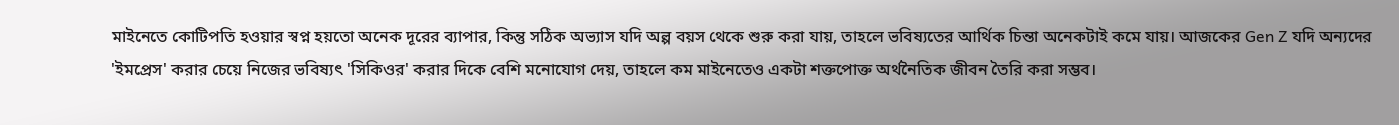মাইনেতে কোটিপতি হওয়ার স্বপ্ন হয়তো অনেক দূরের ব্যাপার, কিন্তু সঠিক অভ্যাস যদি অল্প বয়স থেকে শুরু করা যায়, তাহলে ভবিষ্যতের আর্থিক চিন্তা অনেকটাই কমে যায়। আজকের Gen Z যদি অন্যদের 'ইমপ্রেস' করার চেয়ে নিজের ভবিষ্যৎ 'সিকিওর' করার দিকে বেশি মনোযোগ দেয়, তাহলে কম মাইনেতেও একটা শক্তপোক্ত অর্থনৈতিক জীবন তৈরি করা সম্ভব।